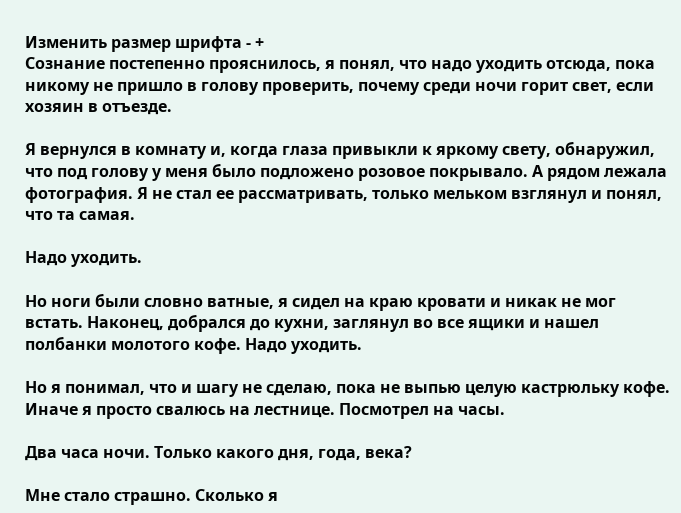Изменить размер шрифта - +
Сознание постепенно прояснилось, я понял, что надо уходить отсюда, пока никому не пришло в голову проверить, почему среди ночи горит свет, если хозяин в отъезде.

Я вернулся в комнату и, когда глаза привыкли к яркому свету, обнаружил, что под голову у меня было подложено розовое покрывало. А рядом лежала фотография. Я не стал ее рассматривать, только мельком взглянул и понял, что та самая.

Надо уходить.

Но ноги были словно ватные, я сидел на краю кровати и никак не мог встать. Наконец, добрался до кухни, заглянул во все ящики и нашел полбанки молотого кофе. Надо уходить.

Но я понимал, что и шагу не сделаю, пока не выпью целую кастрюльку кофе. Иначе я просто свалюсь на лестнице. Посмотрел на часы.

Два часа ночи. Только какого дня, года, века?

Мне стало страшно. Сколько я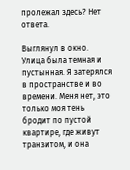пролежал здесь? Нет ответа.

Выглянул в окно. Улица была темная и пустынная. Я затерялся в пространстве и во времени. Меня нет, это только моя тень бродит по пустой квартире, где живут транзитом, и она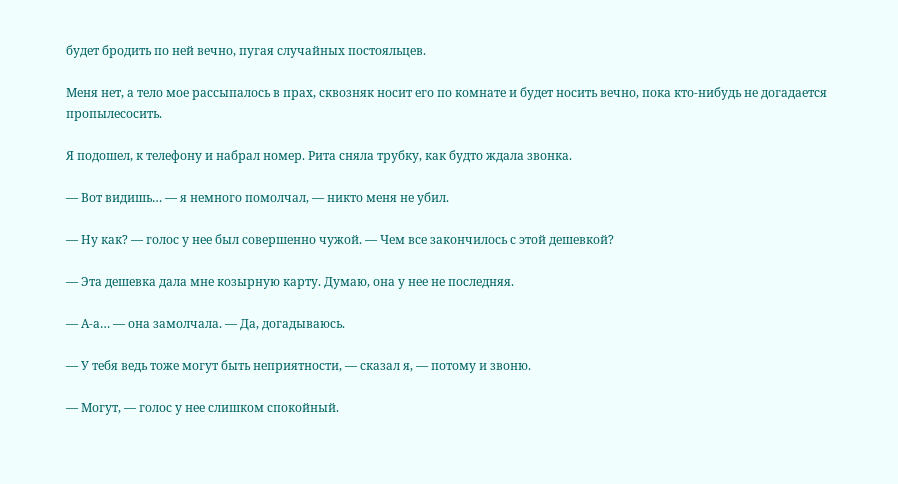будет бродить по ней вечно, пугая случайных постояльцев.

Меня нет, а тело мое рассыпалось в прах, сквозняк носит его по комнате и будет носить вечно, пока кто-нибудь не догадается пропылесосить.

Я подошел, к телефону и набрал номер. Рита сняла трубку, как будто ждала звонка.

— Вот видишь… — я немного помолчал, — никто меня не убил.

— Ну как? — голос у нее был совершенно чужой. — Чем все закончилось с этой дешевкой?

— Эта дешевка дала мне козырную карту. Думаю, она у нее не последняя.

— А-а… — она замолчала. — Да, догадываюсь.

— У тебя ведь тоже могут быть неприятности, — сказал я, — потому и звоню.

— Могут, — голос у нее слишком спокойный.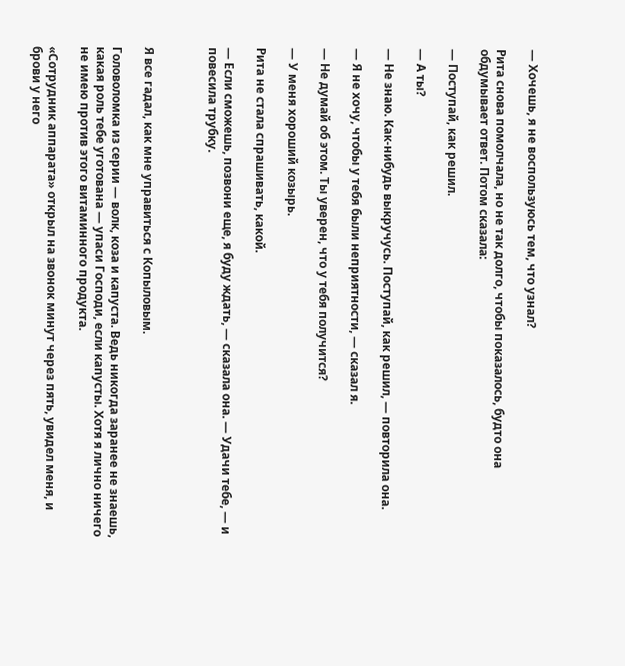— Хочешь, я не воспользуюсь тем, что узнал?

Рита снова помолчала, но не так долго, чтобы показалось, будто она обдумывает ответ. Потом сказала:

— Поступай, как решил.

— А ты?

— Не знаю. Как-нибудь выкручусь. Поступай, как решил, — повторила она.

— Я не хочу, чтобы у тебя были неприятности, — сказал я.

— Не думай об этом. Ты уверен, что у тебя получится?

— У меня хороший козырь.

Рита не стала спрашивать, какой.

— Если сможешь, позвони еще, я буду ждать, — сказала она. — Удачи тебе, — и повесила трубку.



Я все гадал, как мне управиться с Копыловым.

Головоломка из серии — волк, коза и капуста. Ведь никогда заранее не знаешь, какая роль тебе уготована — упаси Господи, если капусты. Хотя я лично ничего не имею против этого витаминного продукта.

«Сотрудник аппарата» открыл на звонок минут через пять, увидел меня, и брови у него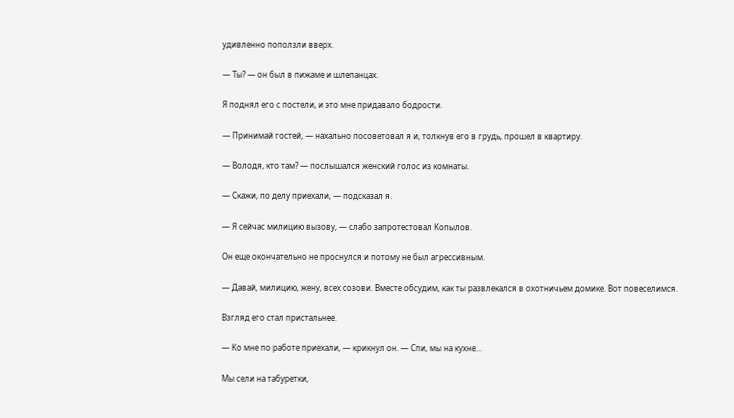удивленно поползли вверх.

— Ты? — он был в пижаме и шлепанцах.

Я поднял его с постели, и это мне придавало бодрости.

— Принимай гостей, — нахально посоветовал я и, толкнув его в грудь, прошел в квартиру.

— Володя, кто там? — послышался женский голос из комнаты.

— Скажи, по делу приехали, — подсказал я.

— Я сейчас милицию вызову, — слабо запротестовал Копылов.

Он еще окончательно не проснулся и потому не был агрессивным.

— Давай, милицию, жену, всех созови. Вместе обсудим, как ты развлекался в охотничьем домике. Вот повеселимся.

Взгляд его стал пристальнее.

— Ко мне по работе приехали, — крикнул он. — Спи, мы на кухне…

Мы сели на табуретки,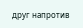друг напротив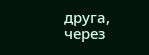друга, через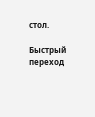стол.

Быстрый переход